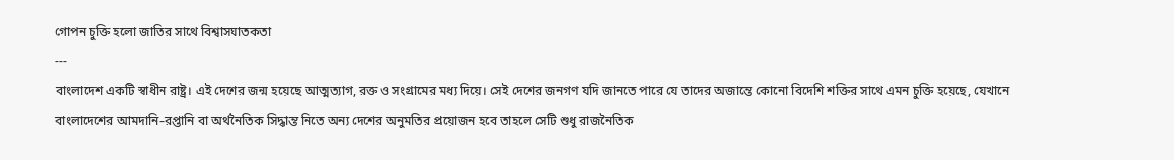গোপন চুক্তি হলো জাতির সাথে বিশ্বাসঘাতকতা
---
বাংলাদেশ একটি স্বাধীন রাষ্ট্র। এই দেশের জন্ম হয়েছে আত্মত্যাগ, রক্ত ও সংগ্রামের মধ্য দিয়ে। সেই দেশের জনগণ যদি জানতে পারে যে তাদের অজান্তে কোনো বিদেশি শক্তির সাথে এমন চুক্তি হয়েছে, যেখানে বাংলাদেশের আমদানি–রপ্তানি বা অর্থনৈতিক সিদ্ধান্ত নিতে অন্য দেশের অনুমতির প্রয়োজন হবে তাহলে সেটি শুধু রাজনৈতিক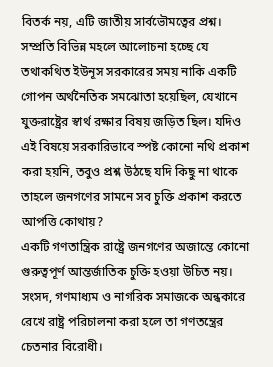বিতর্ক নয়, এটি জাতীয় সার্বভৌমত্বের প্রশ্ন।
সম্প্রতি বিভিন্ন মহলে আলোচনা হচ্ছে যে তথাকথিত ইউনূস সরকারের সময় নাকি একটি গোপন অর্থনৈতিক সমঝোতা হয়েছিল, যেখানে যুক্তরাষ্ট্রের স্বার্থ রক্ষার বিষয় জড়িত ছিল। যদিও এই বিষয়ে সরকারিভাবে স্পষ্ট কোনো নথি প্রকাশ করা হয়নি, তবুও প্রশ্ন উঠছে যদি কিছু না থাকে তাহলে জনগণের সামনে সব চুক্তি প্রকাশ করতে আপত্তি কোথায়?
একটি গণতান্ত্রিক রাষ্ট্রে জনগণের অজান্তে কোনো গুরুত্বপূর্ণ আন্তর্জাতিক চুক্তি হওয়া উচিত নয়। সংসদ, গণমাধ্যম ও নাগরিক সমাজকে অন্ধকারে রেখে রাষ্ট্র পরিচালনা করা হলে তা গণতন্ত্রের চেতনার বিরোধী।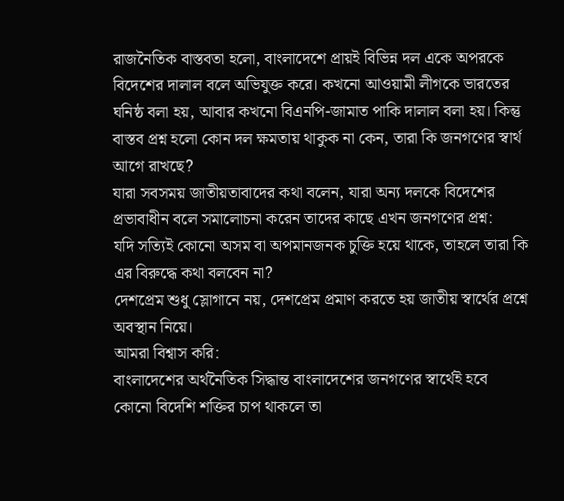রাজনৈতিক বাস্তবতা হলো, বাংলাদেশে প্রায়ই বিভিন্ন দল একে অপরকে বিদেশের দালাল বলে অভিযুক্ত করে। কখনো আওয়ামী লীগকে ভারতের ঘনিষ্ঠ বলা হয়, আবার কখনো বিএনপি-জামাত পাকি দালাল বলা হয়। কিন্তু বাস্তব প্রশ্ন হলো কোন দল ক্ষমতায় থাকুক না কেন, তারা কি জনগণের স্বার্থ আগে রাখছে?
যারা সবসময় জাতীয়তাবাদের কথা বলেন, যারা অন্য দলকে বিদেশের প্রভাবাধীন বলে সমালোচনা করেন তাদের কাছে এখন জনগণের প্রশ্ন:
যদি সত্যিই কোনো অসম বা অপমানজনক চুক্তি হয়ে থাকে, তাহলে তারা কি এর বিরুদ্ধে কথা বলবেন না?
দেশপ্রেম শুধু স্লোগানে নয়, দেশপ্রেম প্রমাণ করতে হয় জাতীয় স্বার্থের প্রশ্নে অবস্থান নিয়ে।
আমরা বিশ্বাস করি:
বাংলাদেশের অর্থনৈতিক সিদ্ধান্ত বাংলাদেশের জনগণের স্বার্থেই হবে
কোনো বিদেশি শক্তির চাপ থাকলে তা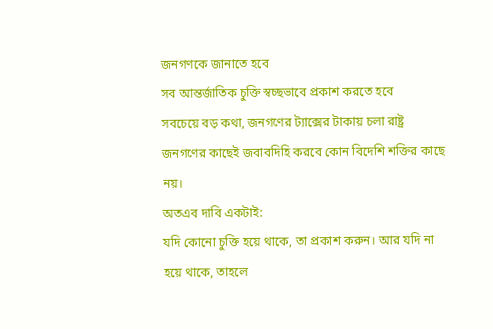জনগণকে জানাতে হবে
সব আন্তর্জাতিক চুক্তি স্বচ্ছভাবে প্রকাশ করতে হবে
সবচেয়ে বড় কথা, জনগণের ট্যাক্সের টাকায় চলা রাষ্ট্র জনগণের কাছেই জবাবদিহি করবে কোন বিদেশি শক্তির কাছে নয়।
অতএব দাবি একটাই:
যদি কোনো চুক্তি হয়ে থাকে, তা প্রকাশ করুন। আর যদি না হয়ে থাকে, তাহলে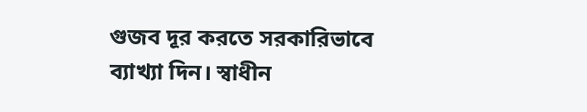গুজব দূর করতে সরকারিভাবে ব্যাখ্যা দিন। স্বাধীন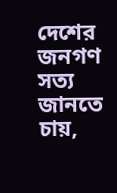দেশের জনগণ সত্য জানতে চায়,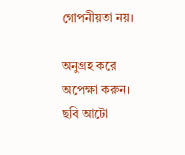গোপনীয়তা নয়।

অনুগ্রহ করে অপেক্ষা করুন। ছবি আটো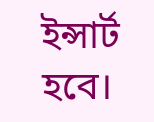ইন্সার্ট হবে।